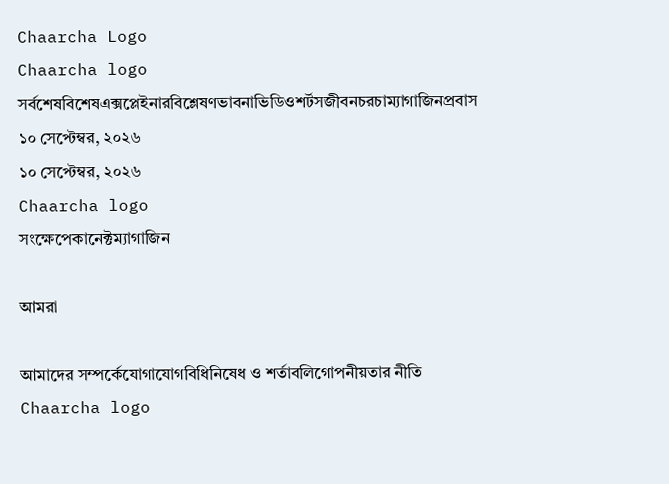Chaarcha Logo
Chaarcha logo
সর্বশেষবিশেষএক্সপ্লেইনারবিশ্লেষণভাবনাভিডিওশর্টসজীবনচরচাম্যাগাজিনপ্রবাস
১০ সেপ্টেম্বর, ২০২৬
১০ সেপ্টেম্বর, ২০২৬
Chaarcha logo
সংক্ষেপেকানেক্টম্যাগাজিন

আমরা

আমাদের সম্পর্কেযোগাযোগবিধিনিষেধ ও শর্তাবলিগোপনীয়তার নীতি
Chaarcha logo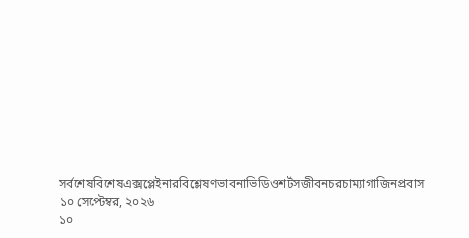সর্বশেষবিশেষএক্সপ্লেইনারবিশ্লেষণভাবনাভিডিওশর্টসজীবনচরচাম্যাগাজিনপ্রবাস
১০ সেপ্টেম্বর, ২০২৬
১০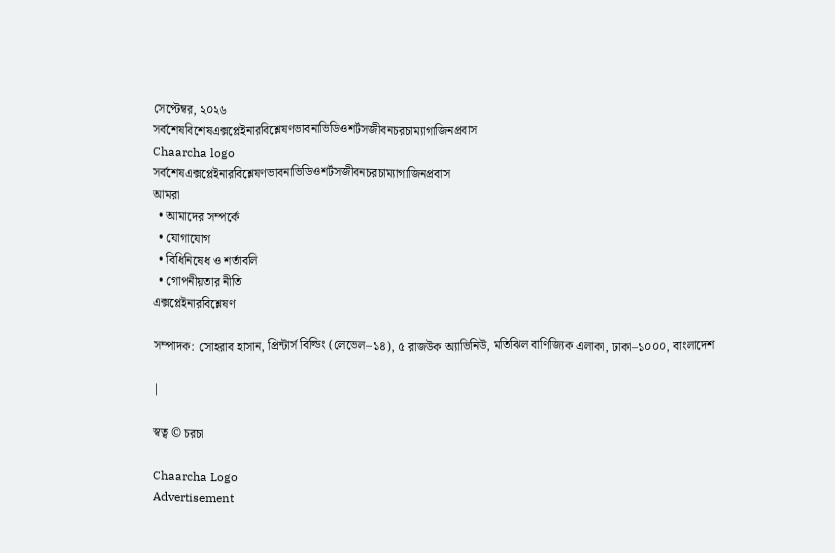সেপ্টেম্বর, ২০২৬
সর্বশেষবিশেষএক্সপ্লেইনারবিশ্লেষণভাবনাভিডিওশর্টসজীবনচরচাম্যাগাজিনপ্রবাস
Chaarcha logo
সর্বশেষএক্সপ্লেইনারবিশ্লেষণভাবনাভিডিওশর্টসজীবনচরচাম্যাগাজিনপ্রবাস
আমরা
  • আমাদের সম্পর্কে
  • যোগাযোগ
  • বিধিনিষেধ ও শর্তাবলি
  • গোপনীয়তার নীতি
এক্সপ্লেইনারবিশ্লেষণ

সম্পাদক: সোহরাব হাসান, প্রিন্টার্স বিল্ডিং (লেভেল–১৪), ৫ রাজউক অ্যাভিনিউ, মতিঝিল বাণিজ্যিক এলাকা, ঢাকা–১০০০, বাংলাদেশ

|

স্বত্ব © চরচা

Chaarcha Logo
Advertisement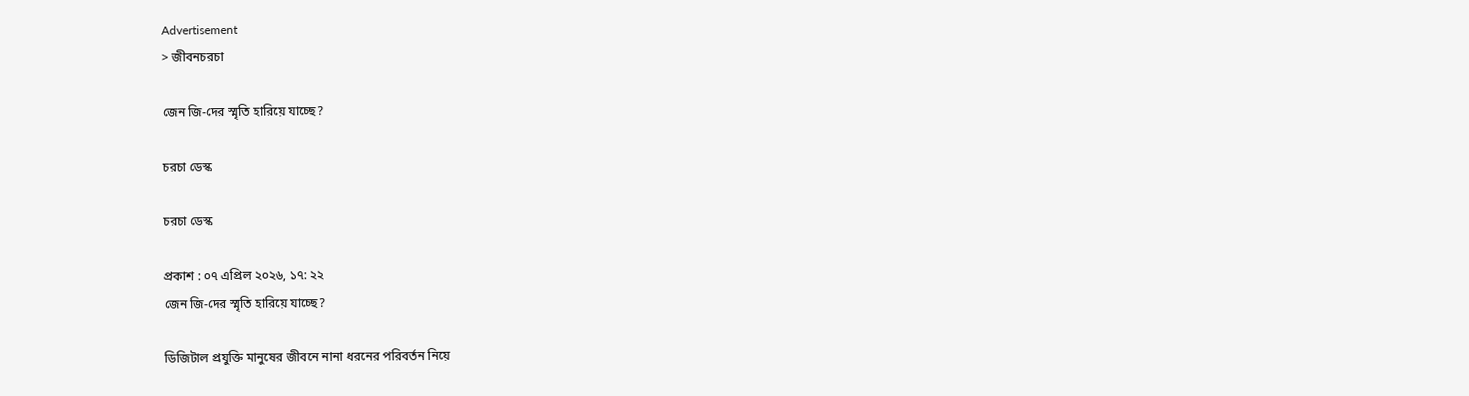Advertisement
> জীবনচরচা

জেন জি-দের স্মৃতি হারিয়ে যাচ্ছে?

চরচা ডেস্ক

চরচা ডেস্ক

প্রকাশ : ০৭ এপ্রিল ২০২৬, ১৭: ২২
জেন জি-দের স্মৃতি হারিয়ে যাচ্ছে?

ডিজিটাল প্রযুক্তি মানুষের জীবনে নানা ধরনের পরিবর্তন নিয়ে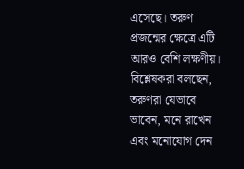এসেছে। তরুণ প্রজন্মের ক্ষেত্রে এটি আরও বেশি লক্ষণীয়। বিশ্লেষকরা বলছেন, তরুণরা যেভাবে ভাবেন, মনে রাখেন এবং মনোযোগ দেন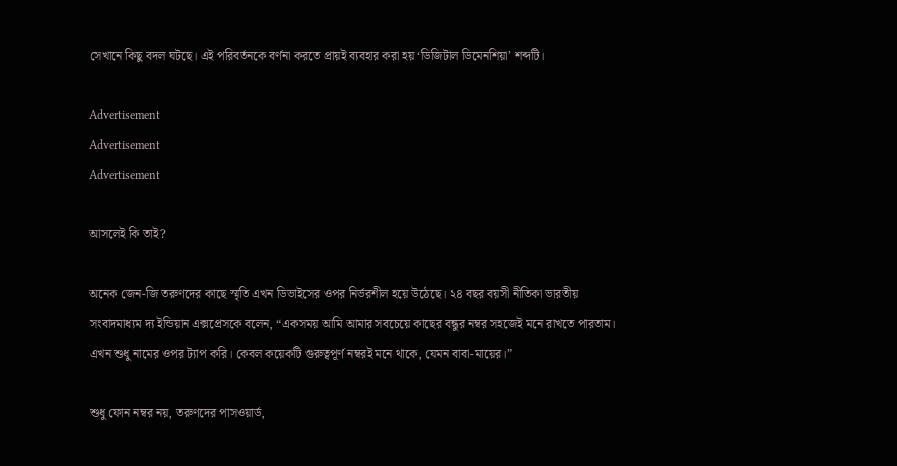সেখানে কিছু বদল ঘটছে। এই পরিবর্তনকে বর্ণনা করতে প্রায়ই ব্যবহার করা হয় ‘ডিজিটাল ডিমেনশিয়া’ শব্দটি।

Advertisement
Advertisement
Advertisement

আসলেই কি তাই?

অনেক জেন-জি তরুণদের কাছে স্মৃতি এখন ডিভাইসের ওপর নির্ভরশীল হয়ে উঠেছে। ২৪ বছর বয়সী নীতিকা ভারতীয় সংবাদমাধ্যম দ্য ইন্ডিয়ান এক্সপ্রেসকে বলেন, “একসময় আমি আমার সবচেয়ে কাছের বন্ধুর নম্বর সহজেই মনে রাখতে পারতাম। এখন শুধু নামের ওপর ট্যাপ করি। কেবল কয়েকটি গুরুত্বপূর্ণ নম্বরই মনে থাকে, যেমন বাবা-মায়ের।”

শুধু ফোন নম্বর নয়, তরুণদের পাসওয়ার্ড,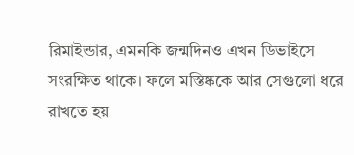রিমাইন্ডার, এমনকি জন্মদিনও এখন ডিভাইসে সংরক্ষিত থাকে। ফলে মস্তিষ্ককে আর সেগুলো ধরে রাখতে হয়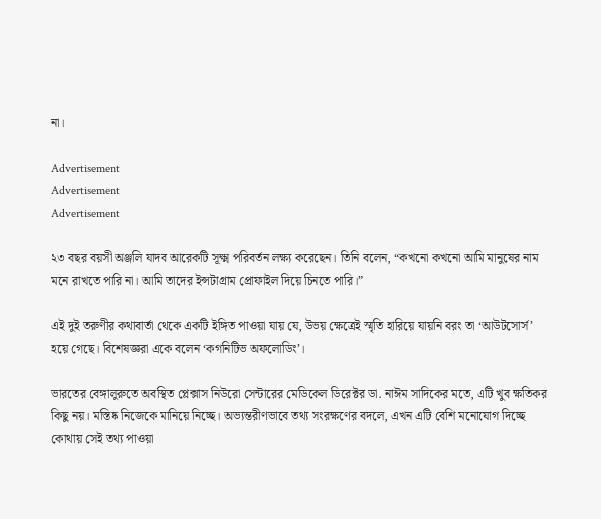না।

Advertisement
Advertisement
Advertisement

২৩ বছর বয়সী অঞ্জলি যাদব আরেকটি সূক্ষ্ম পরিবর্তন লক্ষ্য করেছেন। তিনি বলেন, “কখনো কখনো আমি মানুষের নাম মনে রাখতে পারি না। আমি তাদের ইন্সটাগ্রাম প্রোফাইল দিয়ে চিনতে পারি।”

এই দুই তরুণীর কথাবার্তা থেকে একটি ইঙ্গিত পাওয়া যায় যে, উভয় ক্ষেত্রেই স্মৃতি হারিয়ে যায়নি বরং তা ‘আউটসোর্স’ হয়ে গেছে। বিশেষজ্ঞরা একে বলেন ‘কগনিটিভ অফলোডিং’।

ভারতের বেঙ্গালুরুতে অবস্থিত প্লেক্সাস নিউরো সেন্টারের মেডিকেল ডিরেক্টর ডা. নাঈম সাদিকের মতে, এটি খুব ক্ষতিকর কিছু নয়। মস্তিষ্ক নিজেকে মানিয়ে নিচ্ছে। অভ্যন্তরীণভাবে তথ্য সংরক্ষণের বদলে, এখন এটি বেশি মনোযোগ দিচ্ছে কোথায় সেই তথ্য পাওয়া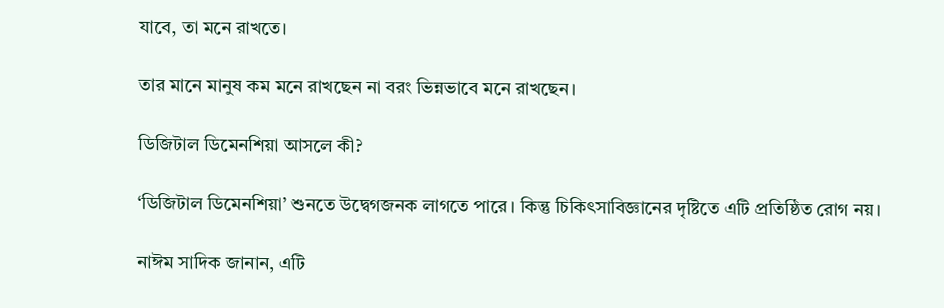যাবে, তা মনে রাখতে।

তার মানে মানুষ কম মনে রাখছেন না বরং ভিন্নভাবে মনে রাখছেন।

ডিজিটাল ডিমেনশিয়া আসলে কী?

‘ডিজিটাল ডিমেনশিয়া’ শুনতে উদ্বেগজনক লাগতে পারে। কিন্তু চিকিৎসাবিজ্ঞানের দৃষ্টিতে এটি প্রতিষ্ঠিত রোগ নয়।

নাঈম সাদিক জানান, এটি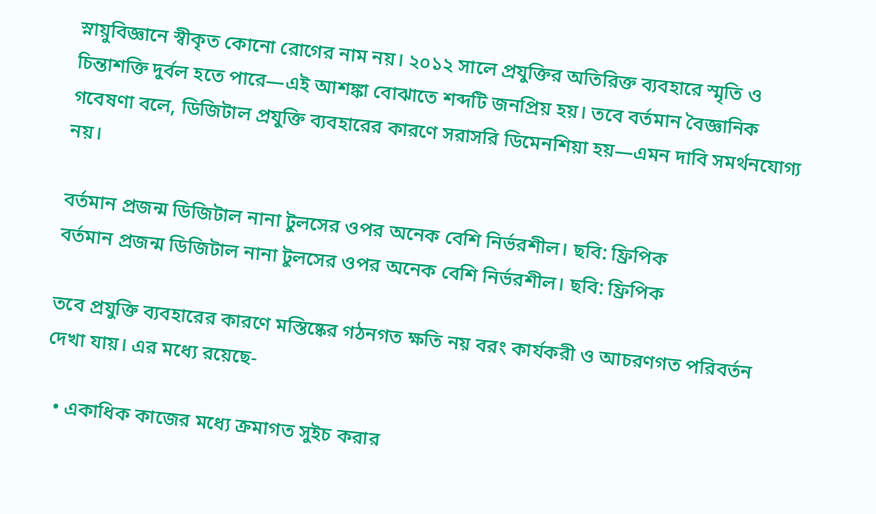স্নায়ুবিজ্ঞানে স্বীকৃত কোনো রোগের নাম নয়। ২০১২ সালে প্রযুক্তির অতিরিক্ত ব্যবহারে স্মৃতি ও চিন্তাশক্তি দুর্বল হতে পারে—এই আশঙ্কা বোঝাতে শব্দটি জনপ্রিয় হয়। তবে বর্তমান বৈজ্ঞানিক গবেষণা বলে, ডিজিটাল প্রযুক্তি ব্যবহারের কারণে সরাসরি ডিমেনশিয়া হয়—এমন দাবি সমর্থনযোগ্য নয়।

বর্তমান প্রজন্ম ডিজিটাল নানা টুলসের ওপর অনেক বেশি নির্ভরশীল। ছবি: ফ্রিপিক
বর্তমান প্রজন্ম ডিজিটাল নানা টুলসের ওপর অনেক বেশি নির্ভরশীল। ছবি: ফ্রিপিক

তবে প্রযুক্তি ব্যবহারের কারণে মস্তিষ্কের গঠনগত ক্ষতি নয় বরং কার্যকরী ও আচরণগত পরিবর্তন দেখা যায়। এর মধ্যে রয়েছে-

  • একাধিক কাজের মধ্যে ক্রমাগত সুইচ করার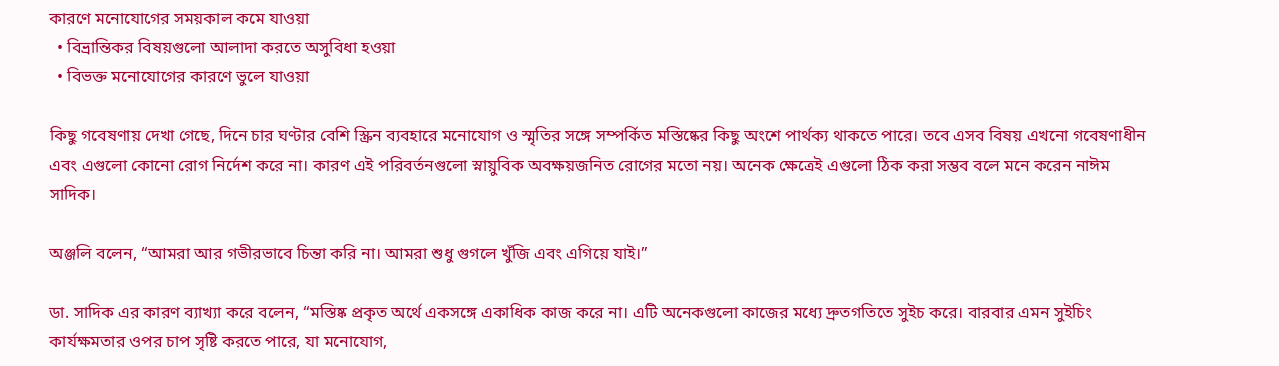কারণে মনোযোগের সময়কাল কমে যাওয়া
  • বিভ্রান্তিকর বিষয়গুলো আলাদা করতে অসুবিধা হওয়া
  • বিভক্ত মনোযোগের কারণে ভুলে যাওয়া

কিছু গবেষণায় দেখা গেছে, দিনে চার ঘণ্টার বেশি স্ক্রিন ব্যবহারে মনোযোগ ও স্মৃতির সঙ্গে সম্পর্কিত মস্তিষ্কের কিছু অংশে পার্থক্য থাকতে পারে। তবে এসব বিষয় এখনো গবেষণাধীন এবং এগুলো কোনো রোগ নির্দেশ করে না। কারণ এই পরিবর্তনগুলো স্নায়ুবিক অবক্ষয়জনিত রোগের মতো নয়। অনেক ক্ষেত্রেই এগুলো ঠিক করা সম্ভব বলে মনে করেন নাঈম সাদিক।

অঞ্জলি বলেন, “আমরা আর গভীরভাবে চিন্তা করি না। আমরা শুধু গুগলে খুঁজি এবং এগিয়ে যাই।”

ডা. সাদিক এর কারণ ব্যাখ্যা করে বলেন, “মস্তিষ্ক প্রকৃত অর্থে একসঙ্গে একাধিক কাজ করে না। এটি অনেকগুলো কাজের মধ্যে দ্রুতগতিতে সুইচ করে। বারবার এমন সুইচিং কার্যক্ষমতার ওপর চাপ সৃষ্টি করতে পারে, যা মনোযোগ,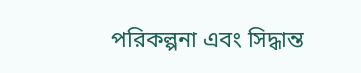পরিকল্পনা এবং সিদ্ধান্ত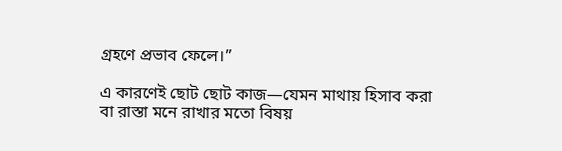গ্রহণে প্রভাব ফেলে।”

এ কারণেই ছোট ছোট কাজ—যেমন মাথায় হিসাব করা বা রাস্তা মনে রাখার মতো বিষয়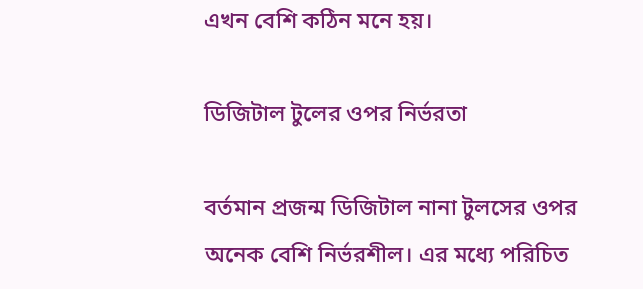এখন বেশি কঠিন মনে হয়।

ডিজিটাল টুলের ওপর নির্ভরতা

বর্তমান প্রজন্ম ডিজিটাল নানা টুলসের ওপর অনেক বেশি নির্ভরশীল। এর মধ্যে পরিচিত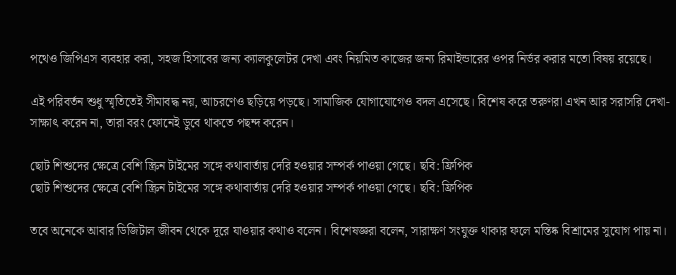পথেও জিপিএস ব্যবহার করা, সহজ হিসাবের জন্য ক্যালকুলেটর দেখা এবং নিয়মিত কাজের জন্য রিমাইন্ডারের ওপর নির্ভর করার মতো বিষয় রয়েছে।

এই পরিবর্তন শুধু স্মৃতিতেই সীমাবদ্ধ নয়, আচরণেও ছড়িয়ে পড়ছে। সামাজিক যোগাযোগেও বদল এসেছে। বিশেষ করে তরুণরা এখন আর সরাসরি দেখা-সাক্ষাৎ করেন না, তারা বরং ফোনেই ডুবে থাকতে পছন্দ করেন।

ছোট শিশুদের ক্ষেত্রে বেশি স্ক্রিন টাইমের সঙ্গে কথাবার্তায় দেরি হওয়ার সম্পর্ক পাওয়া গেছে। ছবি: ফ্রিপিক
ছোট শিশুদের ক্ষেত্রে বেশি স্ক্রিন টাইমের সঙ্গে কথাবার্তায় দেরি হওয়ার সম্পর্ক পাওয়া গেছে। ছবি: ফ্রিপিক

তবে অনেকে আবার ডিজিটাল জীবন থেকে দূরে যাওয়ার কথাও বলেন। বিশেষজ্ঞরা বলেন, সারাক্ষণ সংযুক্ত থাকার ফলে মস্তিষ্ক বিশ্রামের সুযোগ পায় না।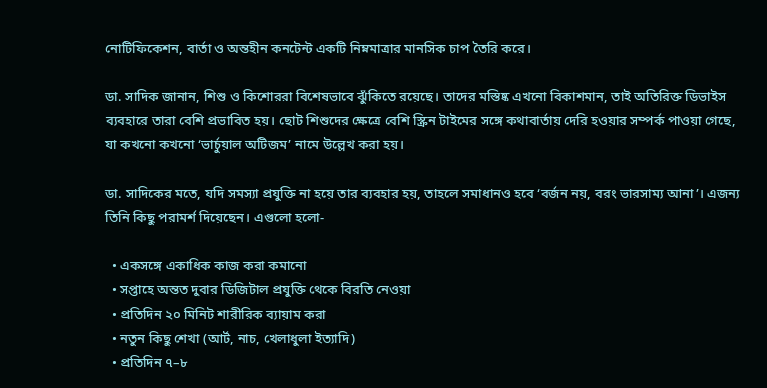নোটিফিকেশন, বার্তা ও অন্তহীন কনটেন্ট একটি নিম্নমাত্রার মানসিক চাপ তৈরি করে।

ডা. সাদিক জানান, শিশু ও কিশোররা বিশেষভাবে ঝুঁকিতে রয়েছে। তাদের মস্তিষ্ক এখনো বিকাশমান, তাই অতিরিক্ত ডিভাইস ব্যবহারে তারা বেশি প্রভাবিত হয়। ছোট শিশুদের ক্ষেত্রে বেশি স্ক্রিন টাইমের সঙ্গে কথাবার্তায় দেরি হওয়ার সম্পর্ক পাওয়া গেছে, যা কখনো কখনো ‘ভার্চুয়াল অটিজম’ নামে উল্লেখ করা হয়।

ডা. সাদিকের মতে, যদি সমস্যা প্রযুক্তি না হয়ে তার ব্যবহার হয়, তাহলে সমাধানও হবে ‘বর্জন নয়, বরং ভারসাম্য আনা’। এজন্য তিনি কিছু পরামর্শ দিয়েছেন। এগুলো হলো-

  • একসঙ্গে একাধিক কাজ করা কমানো
  • সপ্তাহে অন্তত দুবার ডিজিটাল প্রযুক্তি থেকে বিরতি নেওয়া
  • প্রতিদিন ২০ মিনিট শারীরিক ব্যায়াম করা
  • নতুন কিছু শেখা (আর্ট, নাচ, খেলাধুলা ইত্যাদি)
  • প্রতিদিন ৭–৮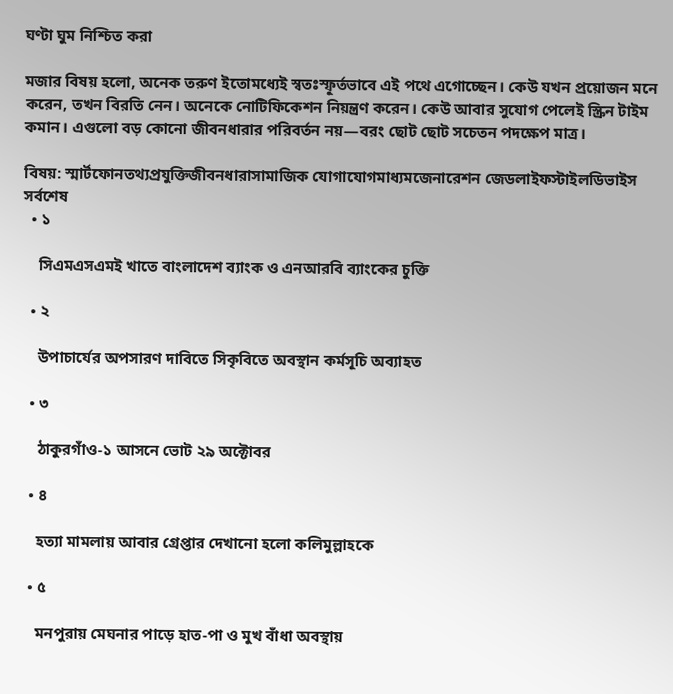ঘণ্টা ঘুম নিশ্চিত করা

মজার বিষয় হলো, অনেক তরুণ ইতোমধ্যেই স্বতঃস্ফূর্তভাবে এই পথে এগোচ্ছেন। কেউ যখন প্রয়োজন মনে করেন, তখন বিরতি নেন। অনেকে নোটিফিকেশন নিয়ন্ত্রণ করেন। কেউ আবার সুযোগ পেলেই স্ক্রিন টাইম কমান। এগুলো বড় কোনো জীবনধারার পরিবর্তন নয়—বরং ছোট ছোট সচেতন পদক্ষেপ মাত্র।

বিষয়: স্মার্টফোনতথ্যপ্রযুক্তিজীবনধারাসামাজিক যোগাযোগমাধ্যমজেনারেশন জেডলাইফস্টাইলডিভাইস
সর্বশেষ
  • ১

    সিএমএসএমই খাতে বাংলাদেশ ব্যাংক ও এনআরবি ব্যাংকের চুক্তি

  • ২

    উপাচার্যের অপসারণ দাবিতে সিকৃবিতে অবস্থান কর্মসূচি অব্যাহত

  • ৩

    ঠাকুরগাঁও-১ আসনে ভোট ২৯ অক্টোবর

  • ৪

    হত্যা মামলায় আবার গ্রেপ্তার দেখানো হলো কলিমুল্লাহকে

  • ৫

    মনপুরায় মেঘনার পাড়ে হাত-পা ও মুখ বাঁধা অবস্থায়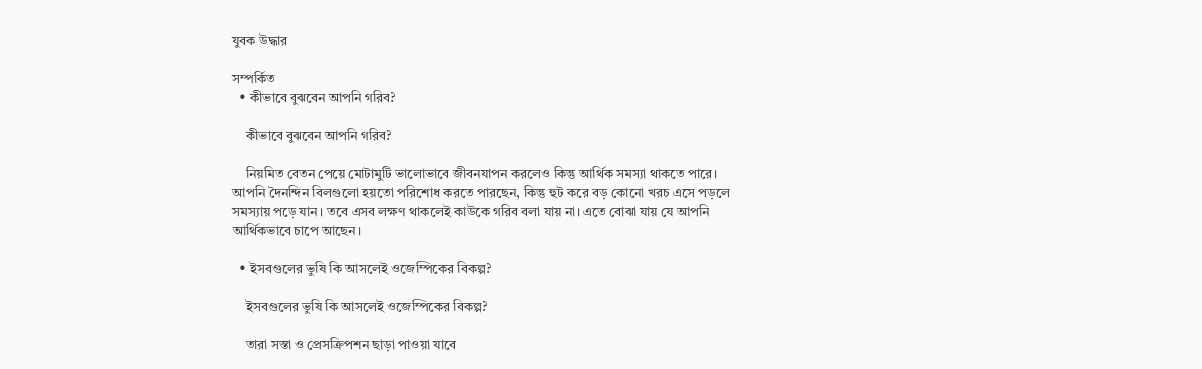যুবক উদ্ধার

সম্পর্কিত
  • কীভাবে বুঝবেন আপনি গরিব?

    কীভাবে বুঝবেন আপনি গরিব?

    নিয়মিত বেতন পেয়ে মোটামুটি ভালোভাবে জীবনযাপন করলেও কিন্তু আর্থিক সমস্যা থাকতে পারে। আপনি দৈনন্দিন বিলগুলো হয়তো পরিশোধ করতে পারছেন, কিন্তু হুট করে বড় কোনো খরচ এসে পড়লে সমস্যায় পড়ে যান। তবে এসব লক্ষণ থাকলেই কাউকে গরিব বলা যায় না। এতে বোঝা যায় যে আপনি আর্থিকভাবে চাপে আছেন।

  • ইসবগুলের ভুষি কি আসলেই ওজেম্পিকের বিকল্প?

    ইসবগুলের ভুষি কি আসলেই ওজেম্পিকের বিকল্প?

    তারা সস্তা ও প্রেসক্রিপশন ছাড়া পাওয়া যাবে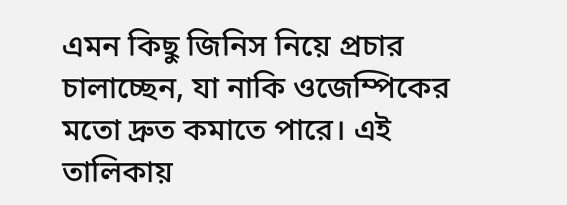এমন কিছু জিনিস নিয়ে প্রচার চালাচ্ছেন, যা নাকি ওজেম্পিকের মতো দ্রুত কমাতে পারে। এই তালিকায়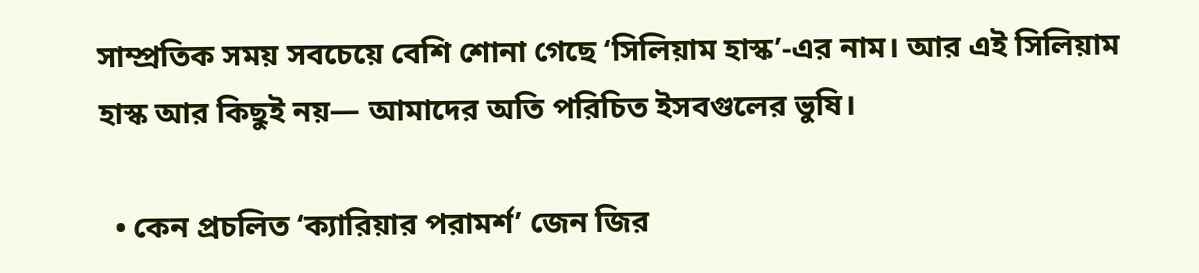সাম্প্রতিক সময় সবচেয়ে বেশি শোনা গেছে ‘সিলিয়াম হাস্ক’-এর নাম। আর এই সিলিয়াম হাস্ক আর কিছুই নয়— আমাদের অতি পরিচিত ইসবগুলের ভুষি।

  • কেন প্রচলিত ‘ক্যারিয়ার পরামর্শ’ জেন জির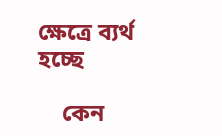ক্ষেত্রে ব্যর্থ হচ্ছে

    কেন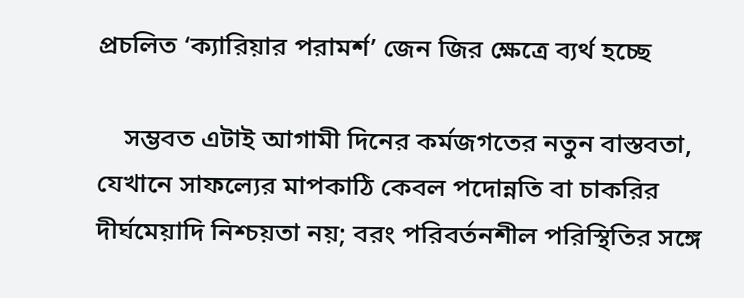প্রচলিত ‘ক্যারিয়ার পরামর্শ’ জেন জির ক্ষেত্রে ব্যর্থ হচ্ছে

    সম্ভবত এটাই আগামী দিনের কর্মজগতের নতুন বাস্তবতা, যেখানে সাফল্যের মাপকাঠি কেবল পদোন্নতি বা চাকরির দীর্ঘমেয়াদি নিশ্চয়তা নয়; বরং পরিবর্তনশীল পরিস্থিতির সঙ্গে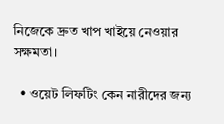নিজেকে দ্রুত খাপ খাইয়ে নেওয়ার সক্ষমতা।

  • ওয়েট লিফটিং কেন নারীদের জন্য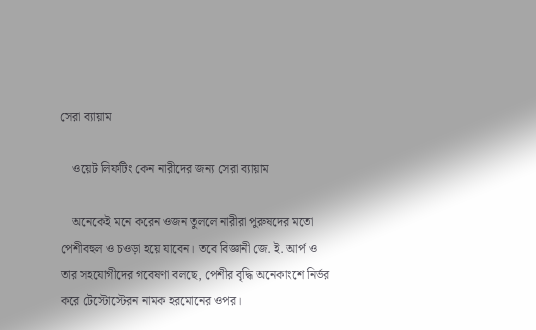সেরা ব্যায়াম

    ওয়েট লিফটিং কেন নারীদের জন্য সেরা ব্যায়াম

    অনেকেই মনে করেন ওজন তুললে নারীরা পুরুষদের মতো পেশীবহুল ও চওড়া হয়ে যাবেন। তবে বিজ্ঞানী জে. ই. আর্প ও তার সহযোগীদের গবেষণা বলছে, পেশীর বৃদ্ধি অনেকাংশে নির্ভর করে টেস্টোস্টেরন নামক হরমোনের ওপর।